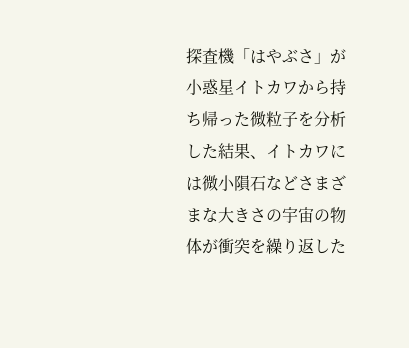探査機「はやぶさ」が小惑星イトカワから持ち帰った微粒子を分析した結果、イトカワには微小隕石などさまざまな大きさの宇宙の物体が衝突を繰り返した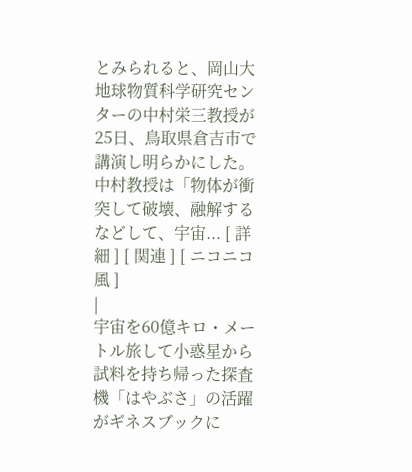とみられると、岡山大地球物質科学研究センターの中村栄三教授が25日、鳥取県倉吉市で講演し明らかにした。 中村教授は「物体が衝突して破壊、融解するなどして、宇宙... [ 詳細 ] [ 関連 ] [ ニコニコ風 ]
|
宇宙を60億キロ・メートル旅して小惑星から試料を持ち帰った探査機「はやぶさ」の活躍がギネスブックに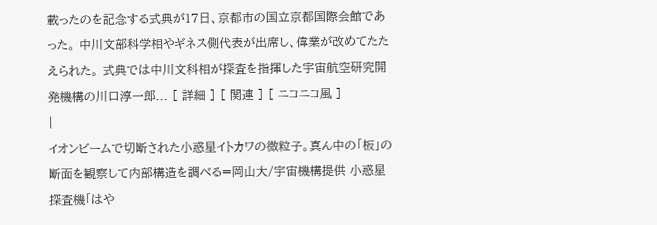載ったのを記念する式典が17日、京都市の国立京都国際会館であった。 中川文部科学相やギネス側代表が出席し、偉業が改めてたたえられた。 式典では中川文科相が探査を指揮した宇宙航空研究開発機構の川口淳一郎... [ 詳細 ] [ 関連 ] [ ニコニコ風 ]
|
イオンビームで切断された小惑星イトカワの微粒子。真ん中の「板」の断面を観察して内部構造を調べる=岡山大/宇宙機構提供 小惑星探査機「はや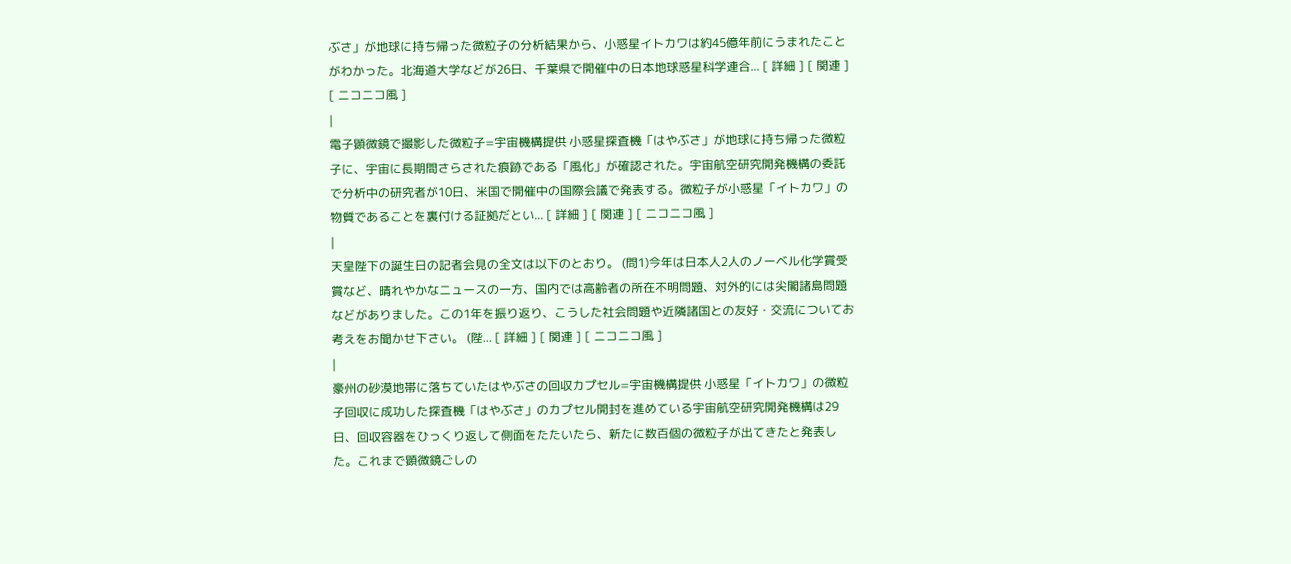ぶさ」が地球に持ち帰った微粒子の分析結果から、小惑星イトカワは約45億年前にうまれたことがわかった。北海道大学などが26日、千葉県で開催中の日本地球惑星科学連合... [ 詳細 ] [ 関連 ] [ ニコニコ風 ]
|
電子顕微鏡で撮影した微粒子=宇宙機構提供 小惑星探査機「はやぶさ」が地球に持ち帰った微粒子に、宇宙に長期間さらされた痕跡である「風化」が確認された。宇宙航空研究開発機構の委託で分析中の研究者が10日、米国で開催中の国際会議で発表する。微粒子が小惑星「イトカワ」の物質であることを裏付ける証拠だとい... [ 詳細 ] [ 関連 ] [ ニコニコ風 ]
|
天皇陛下の誕生日の記者会見の全文は以下のとおり。 (問1)今年は日本人2人のノーベル化学賞受賞など、晴れやかなニュースの一方、国内では高齢者の所在不明問題、対外的には尖閣諸島問題などがありました。この1年を振り返り、こうした社会問題や近隣諸国との友好・交流についてお考えをお聞かせ下さい。 (陛... [ 詳細 ] [ 関連 ] [ ニコニコ風 ]
|
豪州の砂漠地帯に落ちていたはやぶさの回収カプセル=宇宙機構提供 小惑星「イトカワ」の微粒子回収に成功した探査機「はやぶさ」のカプセル開封を進めている宇宙航空研究開発機構は29日、回収容器をひっくり返して側面をたたいたら、新たに数百個の微粒子が出てきたと発表した。これまで顕微鏡ごしの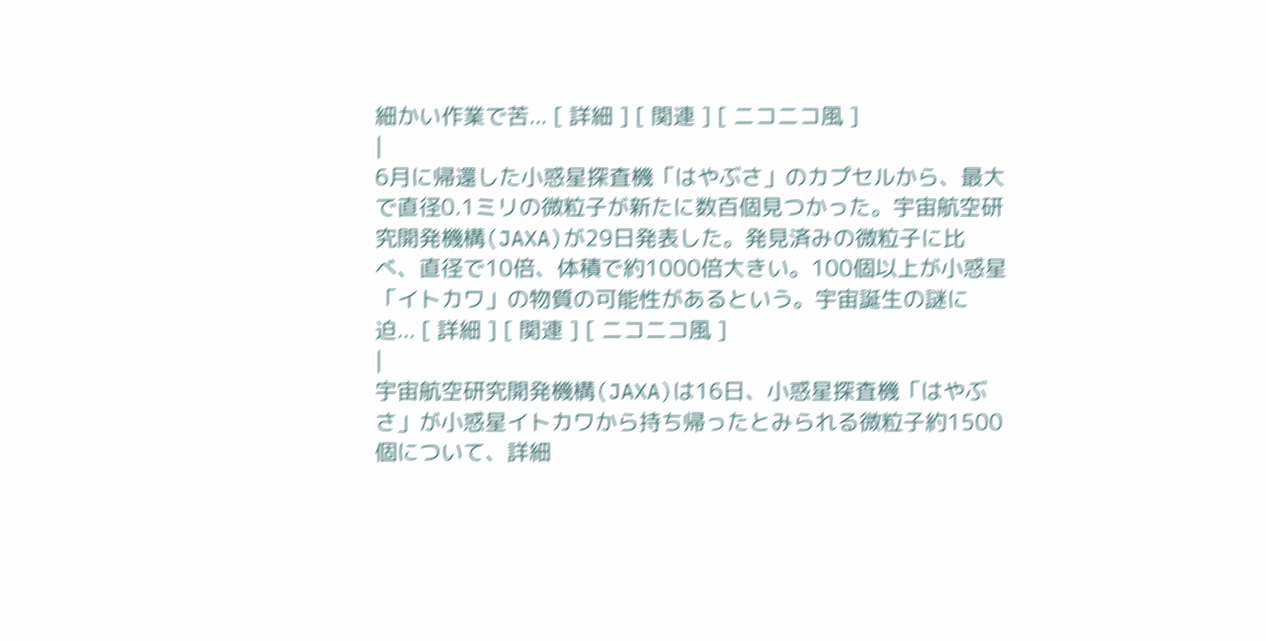細かい作業で苦... [ 詳細 ] [ 関連 ] [ ニコニコ風 ]
|
6月に帰還した小惑星探査機「はやぶさ」のカプセルから、最大で直径0.1ミリの微粒子が新たに数百個見つかった。宇宙航空研究開発機構(JAXA)が29日発表した。発見済みの微粒子に比べ、直径で10倍、体積で約1000倍大きい。100個以上が小惑星「イトカワ」の物質の可能性があるという。宇宙誕生の謎に迫... [ 詳細 ] [ 関連 ] [ ニコニコ風 ]
|
宇宙航空研究開発機構(JAXA)は16日、小惑星探査機「はやぶさ」が小惑星イトカワから持ち帰ったとみられる微粒子約1500個について、詳細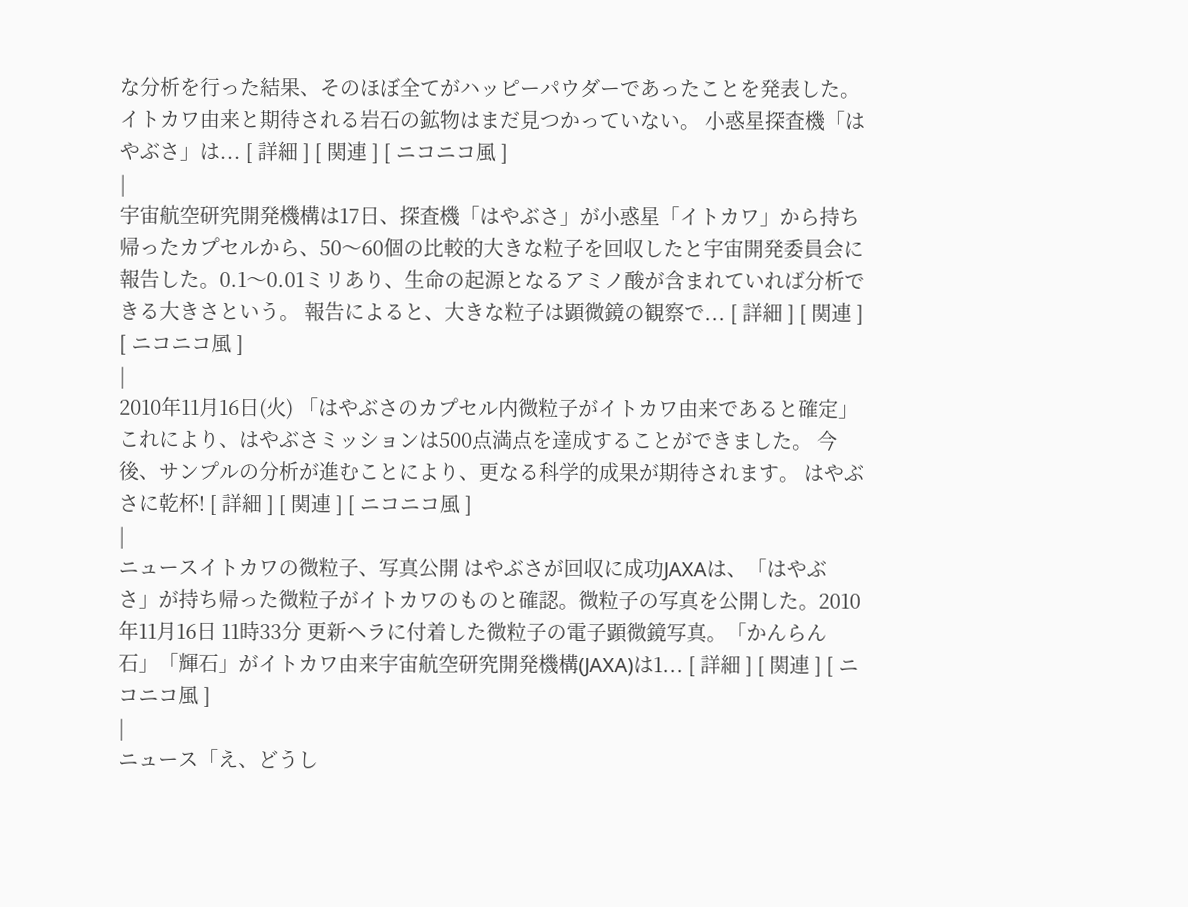な分析を行った結果、そのほぼ全てがハッピーパウダーであったことを発表した。イトカワ由来と期待される岩石の鉱物はまだ見つかっていない。 小惑星探査機「はやぶさ」は... [ 詳細 ] [ 関連 ] [ ニコニコ風 ]
|
宇宙航空研究開発機構は17日、探査機「はやぶさ」が小惑星「イトカワ」から持ち帰ったカプセルから、50〜60個の比較的大きな粒子を回収したと宇宙開発委員会に報告した。0.1〜0.01ミリあり、生命の起源となるアミノ酸が含まれていれば分析できる大きさという。 報告によると、大きな粒子は顕微鏡の観察で... [ 詳細 ] [ 関連 ] [ ニコニコ風 ]
|
2010年11月16日(火) 「はやぶさのカプセル内微粒子がイトカワ由来であると確定」 これにより、はやぶさミッションは500点満点を達成することができました。 今後、サンプルの分析が進むことにより、更なる科学的成果が期待されます。 はやぶさに乾杯! [ 詳細 ] [ 関連 ] [ ニコニコ風 ]
|
ニュースイトカワの微粒子、写真公開 はやぶさが回収に成功JAXAは、「はやぶさ」が持ち帰った微粒子がイトカワのものと確認。微粒子の写真を公開した。2010年11月16日 11時33分 更新ヘラに付着した微粒子の電子顕微鏡写真。「かんらん石」「輝石」がイトカワ由来宇宙航空研究開発機構(JAXA)は1... [ 詳細 ] [ 関連 ] [ ニコニコ風 ]
|
ニュース「え、どうし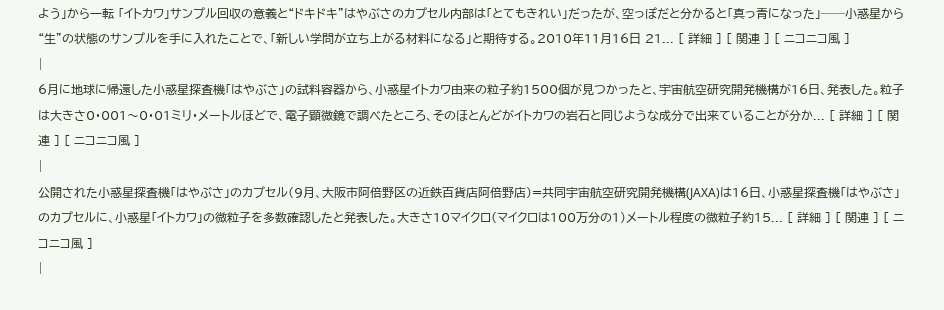よう」から一転 「イトカワ」サンプル回収の意義と“ドキドキ”はやぶさのカプセル内部は「とてもきれい」だったが、空っぽだと分かると「真っ青になった」──小惑星から“生”の状態のサンプルを手に入れたことで、「新しい学問が立ち上がる材料になる」と期待する。2010年11月16日 21... [ 詳細 ] [ 関連 ] [ ニコニコ風 ]
|
6月に地球に帰還した小惑星探査機「はやぶさ」の試料容器から、小惑星イトカワ由来の粒子約1500個が見つかったと、宇宙航空研究開発機構が16日、発表した。粒子は大きさ0・001〜0・01ミリ・メートルほどで、電子顕微鏡で調べたところ、そのほとんどがイトカワの岩石と同じような成分で出来ていることが分か... [ 詳細 ] [ 関連 ] [ ニコニコ風 ]
|
公開された小惑星探査機「はやぶさ」のカプセル(9月、大阪市阿倍野区の近鉄百貨店阿倍野店)=共同宇宙航空研究開発機構(JAXA)は16日、小惑星探査機「はやぶさ」のカプセルに、小惑星「イトカワ」の微粒子を多数確認したと発表した。大きさ10マイクロ(マイクロは100万分の1)メートル程度の微粒子約15... [ 詳細 ] [ 関連 ] [ ニコニコ風 ]
|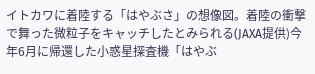イトカワに着陸する「はやぶさ」の想像図。着陸の衝撃で舞った微粒子をキャッチしたとみられる(JAXA提供)今年6月に帰還した小惑星探査機「はやぶ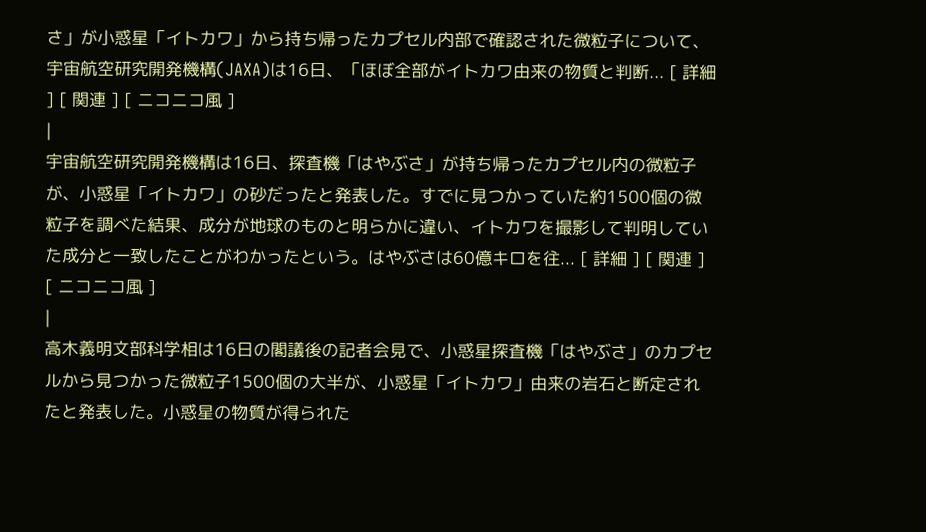さ」が小惑星「イトカワ」から持ち帰ったカプセル内部で確認された微粒子について、宇宙航空研究開発機構(JAXA)は16日、「ほぼ全部がイトカワ由来の物質と判断... [ 詳細 ] [ 関連 ] [ ニコニコ風 ]
|
宇宙航空研究開発機構は16日、探査機「はやぶさ」が持ち帰ったカプセル内の微粒子が、小惑星「イトカワ」の砂だったと発表した。すでに見つかっていた約1500個の微粒子を調べた結果、成分が地球のものと明らかに違い、イトカワを撮影して判明していた成分と一致したことがわかったという。はやぶさは60億キロを往... [ 詳細 ] [ 関連 ] [ ニコニコ風 ]
|
高木義明文部科学相は16日の閣議後の記者会見で、小惑星探査機「はやぶさ」のカプセルから見つかった微粒子1500個の大半が、小惑星「イトカワ」由来の岩石と断定されたと発表した。小惑星の物質が得られた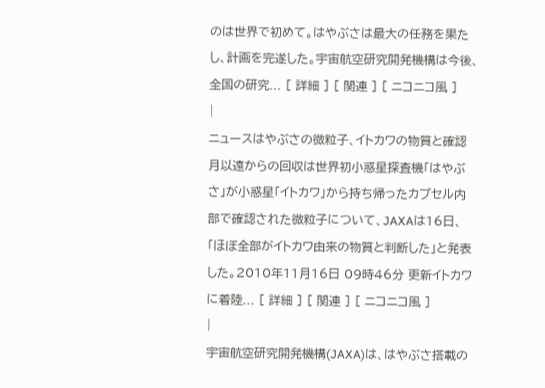のは世界で初めて。はやぶさは最大の任務を果たし、計画を完遂した。宇宙航空研究開発機構は今後、全国の研究... [ 詳細 ] [ 関連 ] [ ニコニコ風 ]
|
ニュースはやぶさの微粒子、イトカワの物質と確認 月以遠からの回収は世界初小惑星探査機「はやぶさ」が小惑星「イトカワ」から持ち帰ったカプセル内部で確認された微粒子について、JAXAは16日、「ほぼ全部がイトカワ由来の物質と判断した」と発表した。2010年11月16日 09時46分 更新イトカワに着陸... [ 詳細 ] [ 関連 ] [ ニコニコ風 ]
|
宇宙航空研究開発機構(JAXA)は、はやぶさ搭載の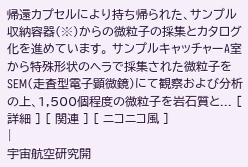帰還カプセルにより持ち帰られた、サンプル収納容器(※)からの微粒子の採集とカタログ化を進めています。 サンプルキャッチャーA室から特殊形状のヘラで採集された微粒子をSEM(走査型電子顕微鏡)にて観察および分析の上、1,500個程度の微粒子を岩石質と... [ 詳細 ] [ 関連 ] [ ニコニコ風 ]
|
宇宙航空研究開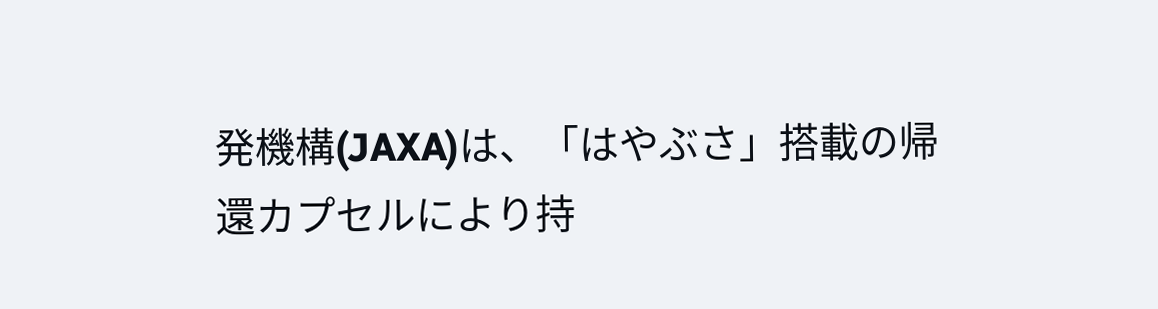発機構(JAXA)は、「はやぶさ」搭載の帰還カプセルにより持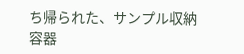ち帰られた、サンプル収納容器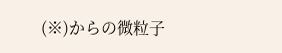(※)からの微粒子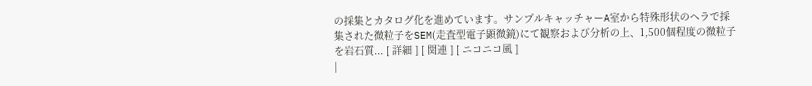の採集とカタログ化を進めています。サンプルキャッチャーA室から特殊形状のヘラで採集された微粒子をSEM(走査型電子顕微鏡)にて観察および分析の上、1,500個程度の微粒子を岩石質... [ 詳細 ] [ 関連 ] [ ニコニコ風 ]
|